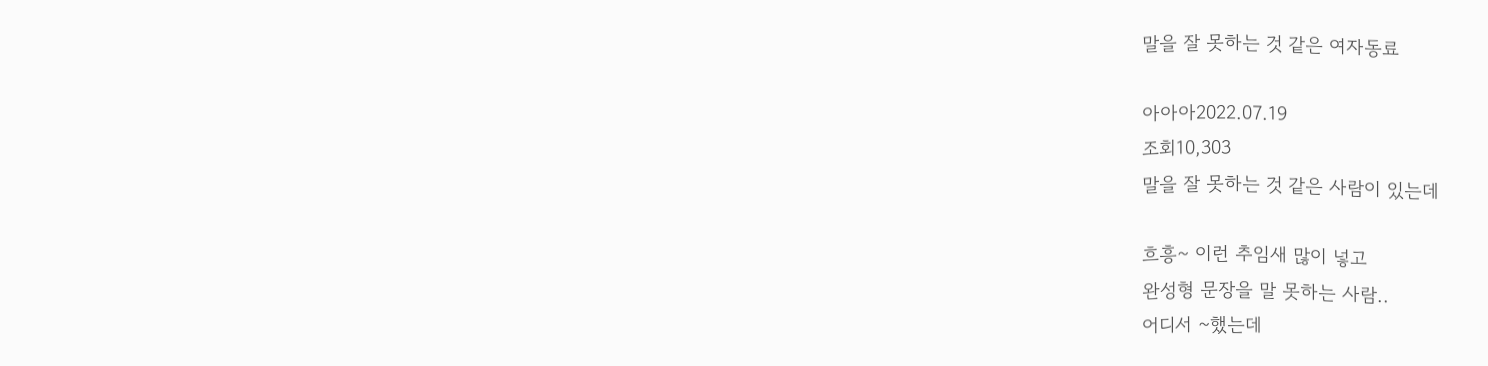말을 잘 못하는 것 같은 여자동료

아아아2022.07.19
조회10,303
말을 잘 못하는 것 같은 사람이 있는데

흐흥~ 이런 추임새 많이 넣고
완성형 문장을 말 못하는 사람..
어디서 ~했는데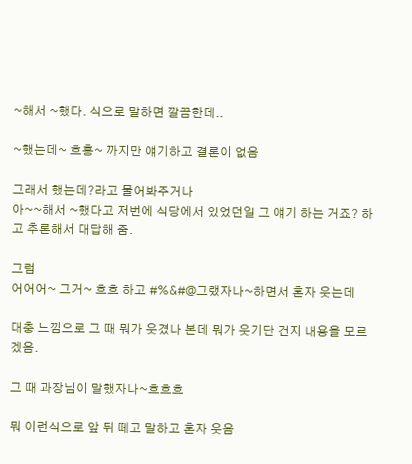~해서 ~했다. 식으로 말하면 깔끔한데..

~했는데~ 흐흥~ 까지만 얘기하고 결론이 없음

그래서 했는데?라고 물어봐주거나
아~~해서 ~했다고 저번에 식당에서 있었던일 그 얘기 하는 거죠? 하고 추론해서 대답해 줌.

그럼
어어어~ 그거~ 흐흐 하고 #%&#@그랬자나~하면서 혼자 웃는데

대충 느낌으로 그 때 뭐가 웃겼나 본데 뭐가 웃기단 건지 내용을 모르겠음.

그 때 과장님이 말했자나~흐흐흐

뭐 이런식으로 앞 뒤 떼고 말하고 혼자 웃음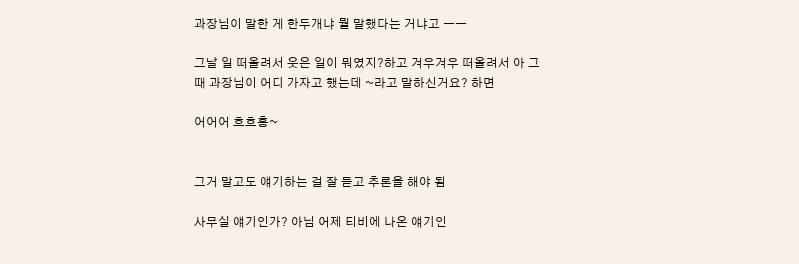과장님이 말한 게 한두개냐 뭘 말했다는 거냐고 ㅡㅡ

그날 일 떠올려서 웃은 일이 뭐였지?하고 겨우겨우 떠올려서 아 그 때 과장님이 어디 가자고 했는데 ~라고 말하신거요? 하면

어어어 흐흐흥~


그거 말고도 얘기하는 걸 잘 듣고 추론을 해야 됨

사무실 얘기인가? 아님 어제 티비에 나온 얘기인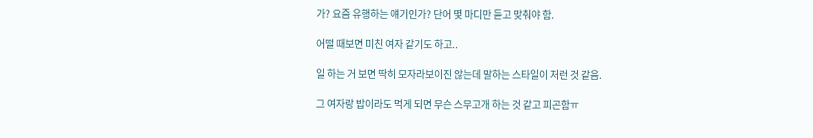가? 요즘 유행하는 얘기인가? 단어 몇 마디만 듣고 맞춰야 함.

어떨 때보면 미친 여자 같기도 하고..

일 하는 거 보면 딱히 모자라보이진 않는데 말하는 스타일이 저런 것 같음.

그 여자랑 밥이라도 먹게 되면 무슨 스무고개 하는 것 같고 피곤함ㅠ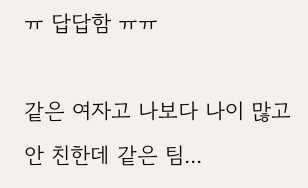ㅠ 답답함 ㅠㅠ

같은 여자고 나보다 나이 많고 안 친한데 같은 팀...